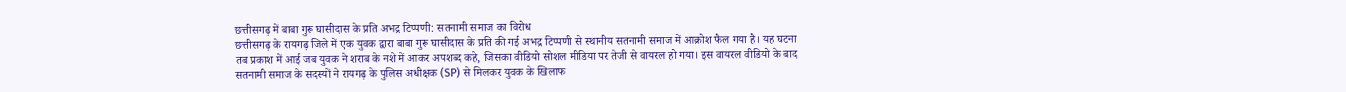छत्तीसगढ़ में बाबा गुरू घासीदास के प्रति अभद्र टिप्पणी: सतनामी समाज का विरोध
छत्तीसगढ़ के रायगढ़ जिले में एक युवक द्वारा बाबा गुरू घासीदास के प्रति की गई अभद्र टिप्पणी से स्थानीय सतनामी समाज में आक्रोश फैल गया है। यह घटना तब प्रकाश में आई जब युवक ने शराब के नशे में आकर अपशब्द कहे, जिसका वीडियो सोशल मीडिया पर तेजी से वायरल हो गया। इस वायरल वीडियो के बाद सतनामी समाज के सदस्यों ने रायगढ़ के पुलिस अधीक्षक (SP) से मिलकर युवक के खिलाफ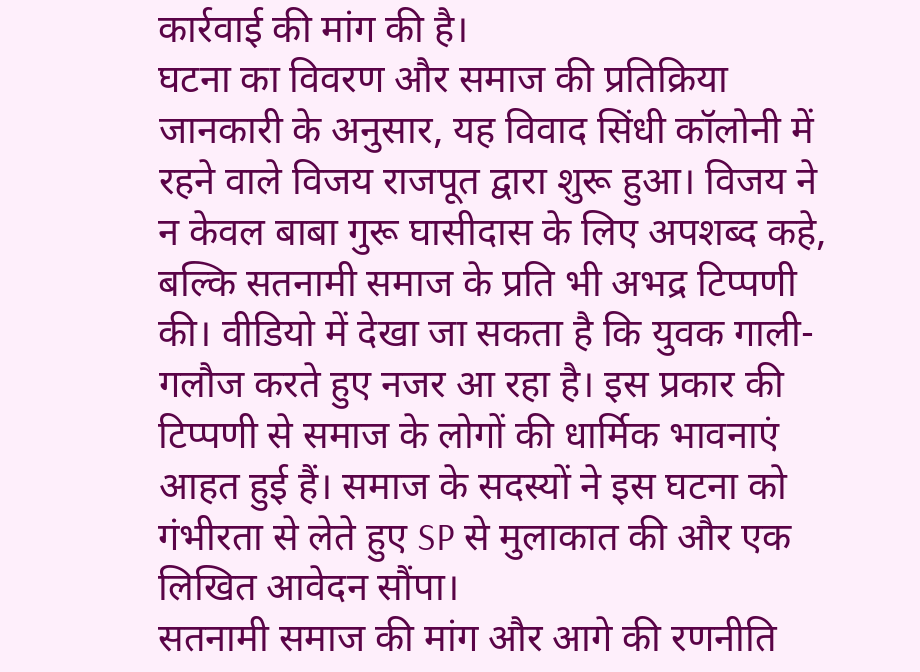कार्रवाई की मांग की है।
घटना का विवरण और समाज की प्रतिक्रिया
जानकारी के अनुसार, यह विवाद सिंधी कॉलोनी में रहने वाले विजय राजपूत द्वारा शुरू हुआ। विजय ने न केवल बाबा गुरू घासीदास के लिए अपशब्द कहे, बल्कि सतनामी समाज के प्रति भी अभद्र टिप्पणी की। वीडियो में देखा जा सकता है कि युवक गाली-गलौज करते हुए नजर आ रहा है। इस प्रकार की टिप्पणी से समाज के लोगों की धार्मिक भावनाएं आहत हुई हैं। समाज के सदस्यों ने इस घटना को गंभीरता से लेते हुए SP से मुलाकात की और एक लिखित आवेदन सौंपा।
सतनामी समाज की मांग और आगे की रणनीति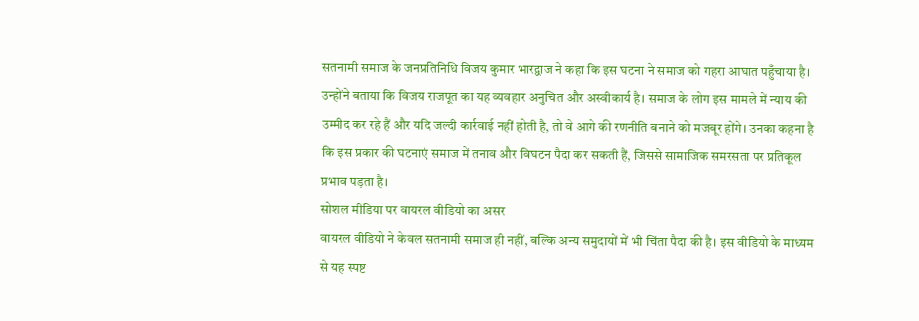सतनामी समाज के जनप्रतिनिधि विजय कुमार भारद्वाज ने कहा कि इस घटना ने समाज को गहरा आघात पहुँचाया है। उन्होंने बताया कि विजय राजपूत का यह व्यवहार अनुचित और अस्वीकार्य है। समाज के लोग इस मामले में न्याय की उम्मीद कर रहे हैं और यदि जल्दी कार्रवाई नहीं होती है, तो वे आगे की रणनीति बनाने को मजबूर होंगे। उनका कहना है कि इस प्रकार की घटनाएं समाज में तनाव और विघटन पैदा कर सकती हैं, जिससे सामाजिक समरसता पर प्रतिकूल प्रभाव पड़ता है।
सोशल मीडिया पर वायरल वीडियो का असर
वायरल वीडियो ने केवल सतनामी समाज ही नहीं, बल्कि अन्य समुदायों में भी चिंता पैदा की है। इस वीडियो के माध्यम से यह स्पष्ट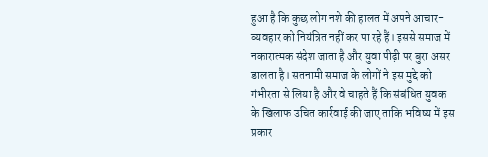हुआ है कि कुछ लोग नशे की हालत में अपने आचार-व्यवहार को नियंत्रित नहीं कर पा रहे हैं। इससे समाज में नकारात्मक संदेश जाता है और युवा पीढ़ी पर बुरा असर डालता है। सतनामी समाज के लोगों ने इस मुद्दे को गंभीरता से लिया है और वे चाहते हैं कि संबंधित युवक के खिलाफ उचित कार्रवाई की जाए ताकि भविष्य में इस प्रकार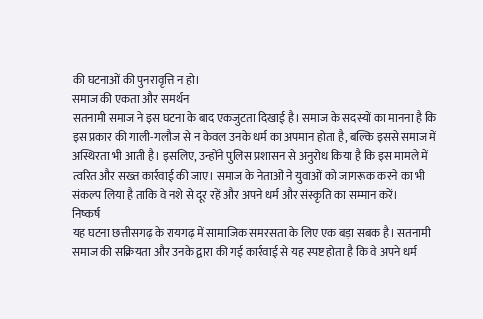की घटनाओं की पुनरावृत्ति न हो।
समाज की एकता और समर्थन
सतनामी समाज ने इस घटना के बाद एकजुटता दिखाई है। समाज के सदस्यों का मानना है कि इस प्रकार की गाली-गलौज से न केवल उनके धर्म का अपमान होता है, बल्कि इससे समाज में अस्थिरता भी आती है। इसलिए, उन्होंने पुलिस प्रशासन से अनुरोध किया है कि इस मामले में त्वरित और सख्त कार्रवाई की जाए। समाज के नेताओं ने युवाओं को जागरूक करने का भी संकल्प लिया है ताकि वे नशे से दूर रहें और अपने धर्म और संस्कृति का सम्मान करें।
निष्कर्ष
यह घटना छत्तीसगढ़ के रायगढ़ में सामाजिक समरसता के लिए एक बड़ा सबक है। सतनामी समाज की सक्रियता और उनके द्वारा की गई कार्रवाई से यह स्पष्ट होता है कि वे अपने धर्म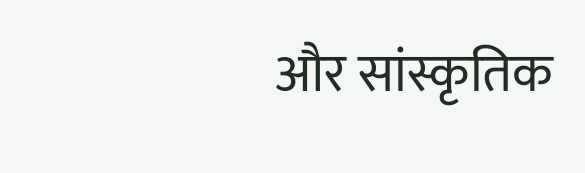और सांस्कृतिक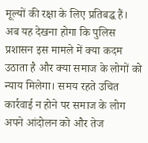मूल्यों की रक्षा के लिए प्रतिबद्ध हैं। अब यह देखना होगा कि पुलिस प्रशासन इस मामले में क्या कदम उठाता है और क्या समाज के लोगों को न्याय मिलेगा। समय रहते उचित कार्रवाई न होने पर समाज के लोग अपने आंदोलन को और तेज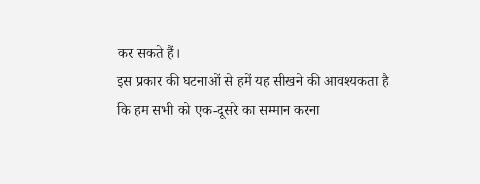कर सकते हैं।
इस प्रकार की घटनाओं से हमें यह सीखने की आवश्यकता है कि हम सभी को एक-दूसरे का सम्मान करना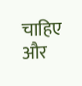चाहिए और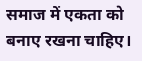समाज में एकता को बनाए रखना चाहिए।